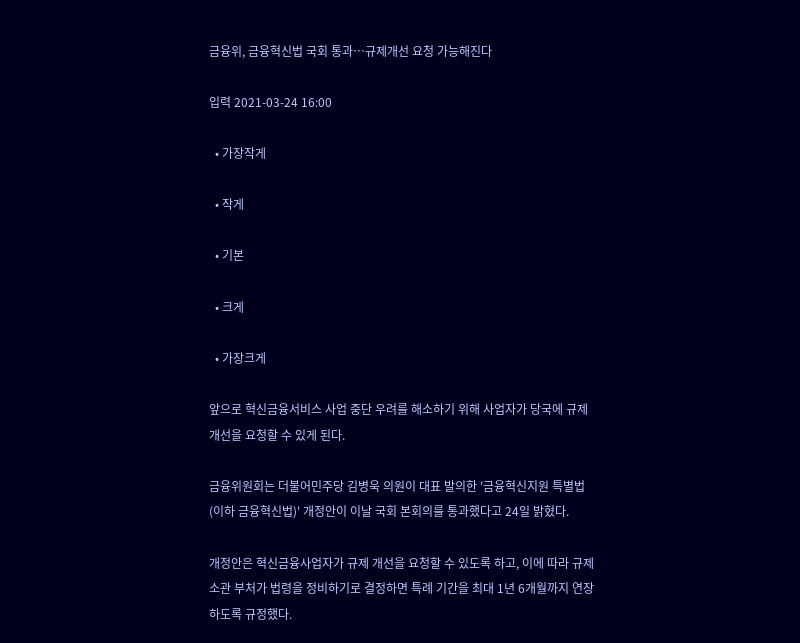금융위, 금융혁신법 국회 통과…규제개선 요청 가능해진다

입력 2021-03-24 16:00

  • 가장작게

  • 작게

  • 기본

  • 크게

  • 가장크게

앞으로 혁신금융서비스 사업 중단 우려를 해소하기 위해 사업자가 당국에 규제 개선을 요청할 수 있게 된다.

금융위원회는 더불어민주당 김병욱 의원이 대표 발의한 '금융혁신지원 특별법(이하 금융혁신법)' 개정안이 이날 국회 본회의를 통과했다고 24일 밝혔다.

개정안은 혁신금융사업자가 규제 개선을 요청할 수 있도록 하고, 이에 따라 규제 소관 부처가 법령을 정비하기로 결정하면 특례 기간을 최대 1년 6개월까지 연장하도록 규정했다.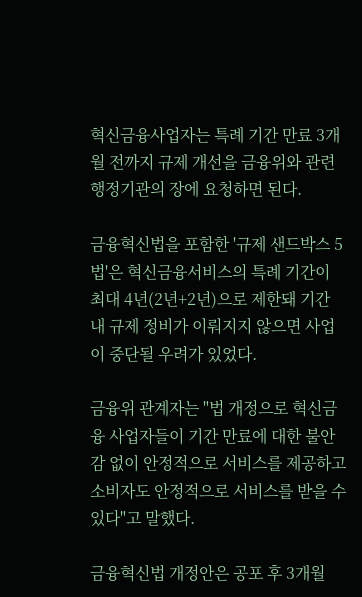혁신금융사업자는 특례 기간 만료 3개월 전까지 규제 개선을 금융위와 관련 행정기관의 장에 요청하면 된다.

금융혁신법을 포함한 '규제 샌드박스 5법'은 혁신금융서비스의 특례 기간이 최대 4년(2년+2년)으로 제한돼 기간 내 규제 정비가 이뤄지지 않으면 사업이 중단될 우려가 있었다.

금융위 관계자는 "법 개정으로 혁신금융 사업자들이 기간 만료에 대한 불안감 없이 안정적으로 서비스를 제공하고 소비자도 안정적으로 서비스를 받을 수 있다"고 말했다.

금융혁신법 개정안은 공포 후 3개월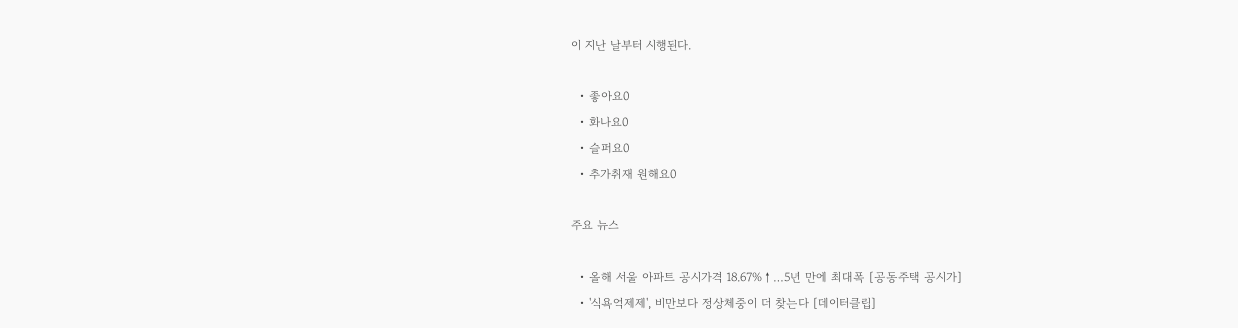이 지난 날부터 시행된다.

  • 좋아요0
  • 화나요0
  • 슬퍼요0
  • 추가취재 원해요0

주요 뉴스

  • 올해 서울 아파트 공시가격 18.67%↑…5년 만에 최대폭 [공동주택 공시가]
  • '식욕억제제', 비만보다 정상체중이 더 찾는다 [데이터클립]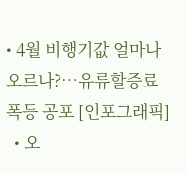• 4월 비행기값 얼마나 오르나?…유류할증료 폭등 공포 [인포그래픽]
  • 오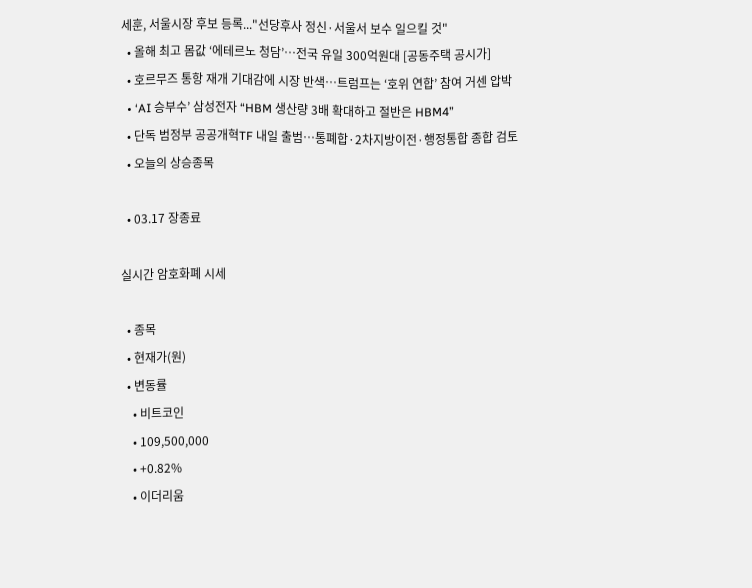세훈, 서울시장 후보 등록..."선당후사 정신·서울서 보수 일으킬 것"
  • 올해 최고 몸값 ‘에테르노 청담’⋯전국 유일 300억원대 [공동주택 공시가]
  • 호르무즈 통항 재개 기대감에 시장 반색…트럼프는 ‘호위 연합’ 참여 거센 압박
  • ‘AI 승부수’ 삼성전자 “HBM 생산량 3배 확대하고 절반은 HBM4”
  • 단독 범정부 공공개혁TF 내일 출범…통폐합·2차지방이전·행정통합 종합 검토
  • 오늘의 상승종목

  • 03.17 장종료

실시간 암호화폐 시세

  • 종목
  • 현재가(원)
  • 변동률
    • 비트코인
    • 109,500,000
    • +0.82%
    • 이더리움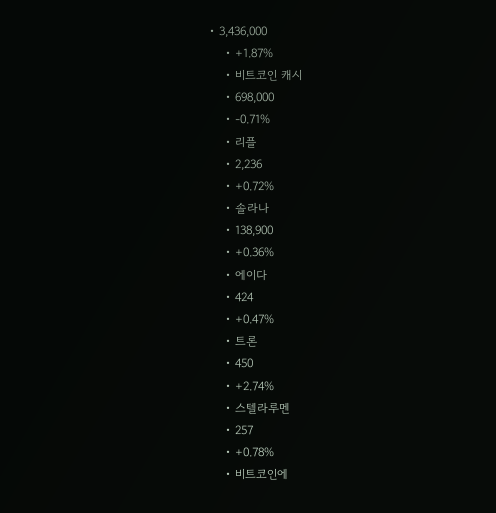• 3,436,000
    • +1.87%
    • 비트코인 캐시
    • 698,000
    • -0.71%
    • 리플
    • 2,236
    • +0.72%
    • 솔라나
    • 138,900
    • +0.36%
    • 에이다
    • 424
    • +0.47%
    • 트론
    • 450
    • +2.74%
    • 스텔라루멘
    • 257
    • +0.78%
    • 비트코인에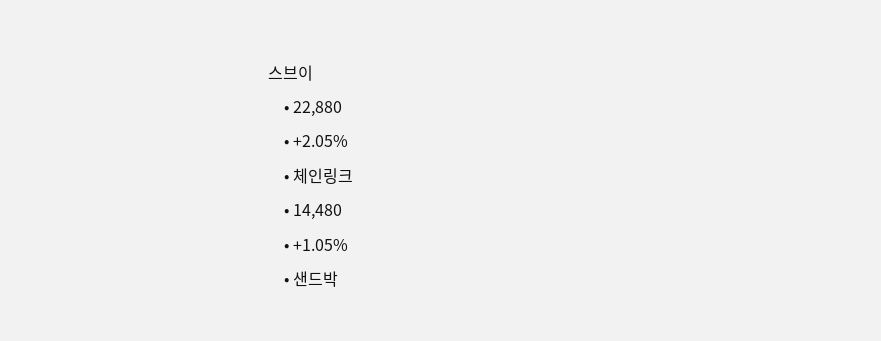스브이
    • 22,880
    • +2.05%
    • 체인링크
    • 14,480
    • +1.05%
    • 샌드박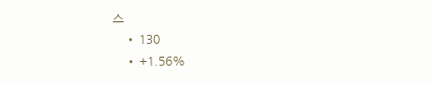스
    • 130
    • +1.56%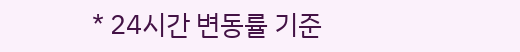* 24시간 변동률 기준